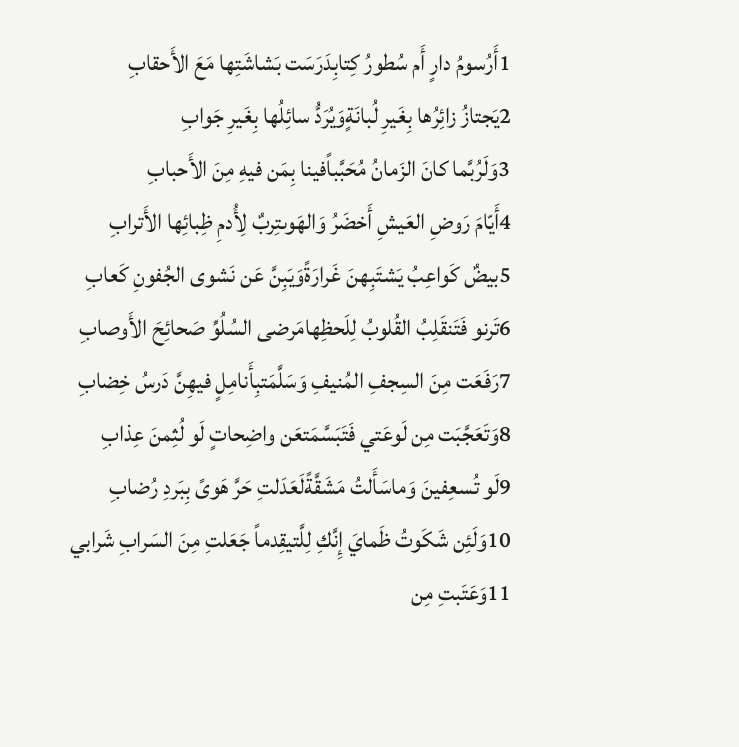1أَرُسومُ دارٍ أَم سُطورُ كِتابِدَرَسَت بَشاشَتِها مَعَ الأَحقابِ
2يَجتازُ زائِرُها بِغَيرِ لُبانَةٍوَيُرَدُّ سائِلُها بِغَيرِ جَوابِ
3وَلَرُبَّما كانَ الزَمانُ مُحَبَّباًفينا بِمَن فيهِ مِنَ الأَحبابِ
4أَيّامَ رَوضِ العَيشِ أَخضَرُ وَالهَوىتِربٌ لِأُدمِ ظِبائِها الأَترابِ
5بيضٌ كَواعِبُ يَشتَبِهنَ غَرارَةًوَيَبِنَّ عَن نَشوى الجُفونِ كَعابِ
6تَرنو فَتَنقَلِبُ القُلوبُ لِلَحظِهامَرضى السُلُوِّ صَحائِحَ الأَوصابِ
7رَفَعَت مِنَ السِجفِ المُنيفِ وَسَلَّمَتبِأَنامِلٍ فيهِنَّ دَرسُ خِضابِ
8وَتَعَجَّبَت مِن لَوعَتي فَتَبَسَّمَتعَن واضِحاتٍ لَو لُثِمنَ عِذابِ
9لَو تُسعِفينَ وَماسَأَلتُ مَشَقَّةًلَعَدَلتِ حَرَّ هَوىً بِبَردِ رُضابِ
10وَلَئِن شَكَوتُ ظَمايَ إِنَّكِ لِلَّتيقِدماً جَعَلتِ مِنَ السَرابِ شَرابي
11وَعَتَبتِ مِن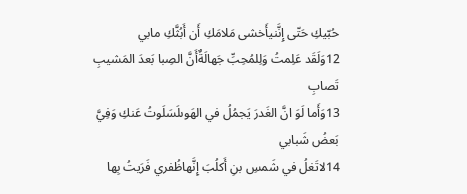حُبّيكِ حَتّى إِنَّنيأَخشى مَلامَكِ أَن أَبُثَّكِ مابي
12وَلَقَد عَلِمتُ وَلِلمُحِبِّ جَهالَةٌأَنَّ الصِبا بَعدَ المَشيبِ تَصابِ
13وَأَما لَوَ انَّ الغَدرَ يَجمُلُ في الهَوىلَسَلَوتُ عَنكِ وَفِيَّ بَعضُ شَبابي
14لاتَغلُ في شَمسِ بنِ أَكلُبَ إِنَّهاظُفري فَرَيتُ بِها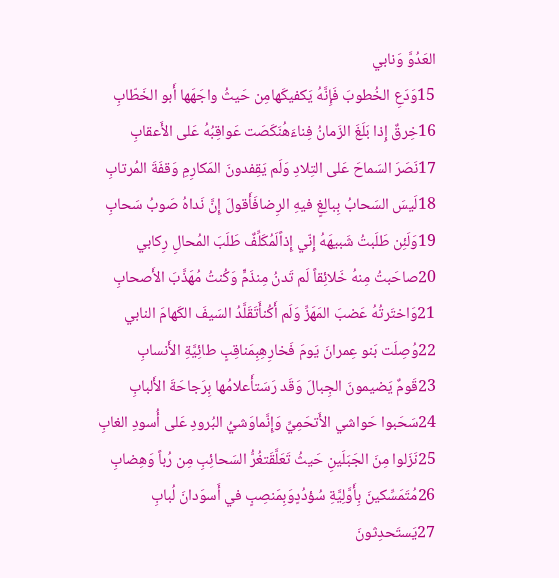العَدُوَّ وَنابي
15وَدَعِ الخُطوبَ فَإِنَّهُ يَكفيكَهامِن حَيثُ واجَهَها أَبو الخَطّابِ
16خِرقٌ إِذا بَلَغَ الزَمانُ فِناءَهُنَكَصَت عَواقِبُهُ عَلى الأَعقابِ
17نَصَرَ السَماحَ عَلى التِلادِ وَلَم يَقِفدونَ المَكارِمِ وَقفَةَ المُرتابِ
18لَيسَ السَحابُ بِبالِغٍ فيهِ الرِضافَأَقولَ إِنَّ نَداهُ صَوبُ سَحابِ
19وَلَئِن طَلَبتُ شَبيهَهُ إِنّي إِذاًلَمُكَلِّفٌ طَلَبَ المُحالِ رِكابي
20صاحَبتُ مِنهُ خَلائِقاً لَم تَدنُ مِنذَمٍّ وَكُنتُ مُهَذَّبَ الأَصحابِ
21وَاختَرتُهُ عَضبَ المَهَزِّ وَلَم أَكُنأَتَقَلَّدُ السَيفَ الكَهامَ النابي
22وُصِلَت بَنو عِمرانَ يَومَ فَخارِهِبِمَناقِبٍ طائِيَّةِ الأَنسابِ
23قَومٌ يَضيمونَ الجِبالَ وَقَد رَسَتأَعلامُها بِرَجاحَةَ الأَلبابِ
24سَحَبوا حَواشي الأَتحَمِيِّ وَإِنَّماوَشيُ البُرودِ عَلى أُسودِ الغابِ
25نَزَلوا مِنَ الجَبَلَينِ حَيثُ تَعَلَّقَتغُرُّ السَحائِبِ مِن رُباً وَهِضابِ
26مُتَمَسِّكينَ بِأَوَّلِيَّةِ سُؤدُدٍوَبِمَنصِبٍ في أَسوَدانَ لُبابِ
27يَستَحدِثونَ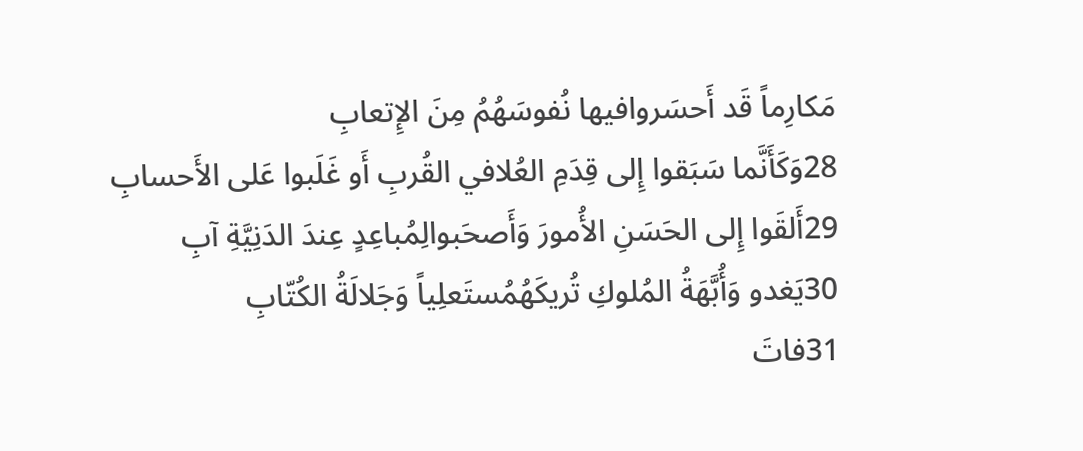مَكارِماً قَد أَحسَروافيها نُفوسَهُمُ مِنَ الإِتعابِ
28وَكَأَنَّما سَبَقوا إِلى قِدَمِ العُلافي القُربِ أَو غَلَبوا عَلى الأَحسابِ
29أَلقَوا إِلى الحَسَنِ الأُمورَ وَأَصحَبوالِمُباعِدٍ عِندَ الدَنِيَّةِ آبِ
30يَغدو وَأُبَّهَةُ المُلوكِ تُريكَهُمُستَعلِياً وَجَلالَةُ الكُتّابِ
31فاتَ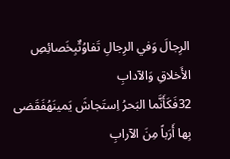الرِجالَ وَفي الرِجالِ تَفاوُتٌبِخَصائِصِ الأَخلاقِ وَالآدابِ
32فَكَأَنَّما البَحرُ اِستَجاشَ يَمينَهُفَقَضى بِها أَرَباً مِنَ الآرابِ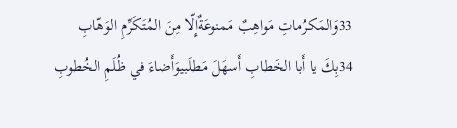33وَالمَكرُماتِ مَواهِبٌ مَمنوعَةٌإِلّا مِنَ المُتَكَرِّمِ الوَهّابِ
34بِكَ يا أَبا الخَطابِ أَسهَلَ مَطلَبيوَأَضاءَ في ظُلَمِ الخُطوبِ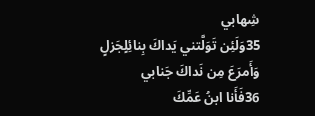شِهابي
35وَلَئِن تَوَلَّتني يَداكَ بِنائِلٍجَزلٍ وَأَمرَعَ مِن نَداكَ جَنابي
36فَأَنا ابنُ عَمِّكَ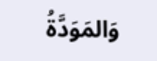وَالمَوَدَّةُ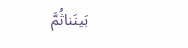بَينَناثُمَّ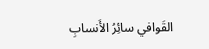القَوافي سائِرُ الأَنسابِ